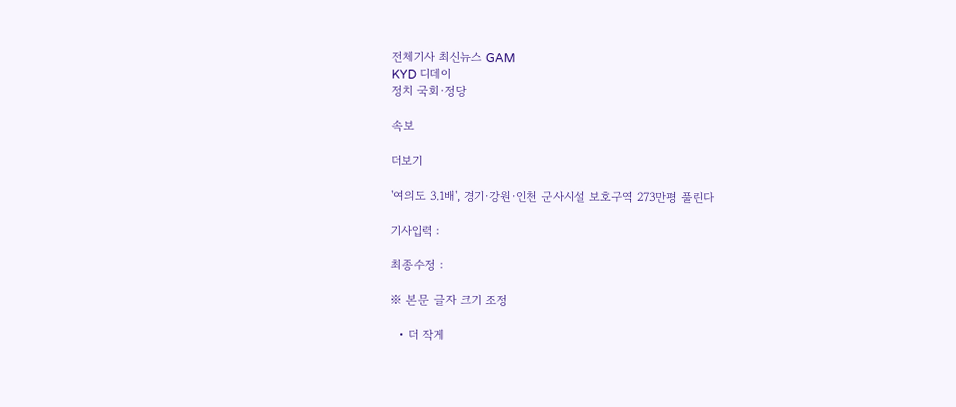전체기사 최신뉴스 GAM
KYD 디데이
정치 국회·정당

속보

더보기

'여의도 3.1배', 경기·강원·인천 군사시설 보호구역 273만평 풀린다

기사입력 :

최종수정 :

※ 본문 글자 크기 조정

  • 더 작게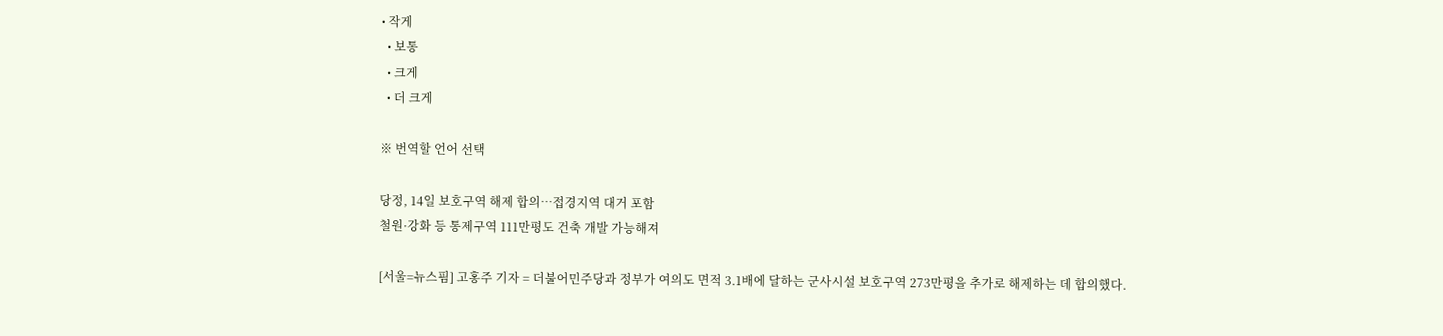• 작게
  • 보통
  • 크게
  • 더 크게

※ 번역할 언어 선택

당정, 14일 보호구역 해제 합의…접경지역 대거 포함
철원·강화 등 통제구역 111만평도 건축 개발 가능해져

[서울=뉴스핌] 고홍주 기자 = 더불어민주당과 정부가 여의도 면적 3.1배에 달하는 군사시설 보호구역 273만평을 추가로 해제하는 데 합의했다.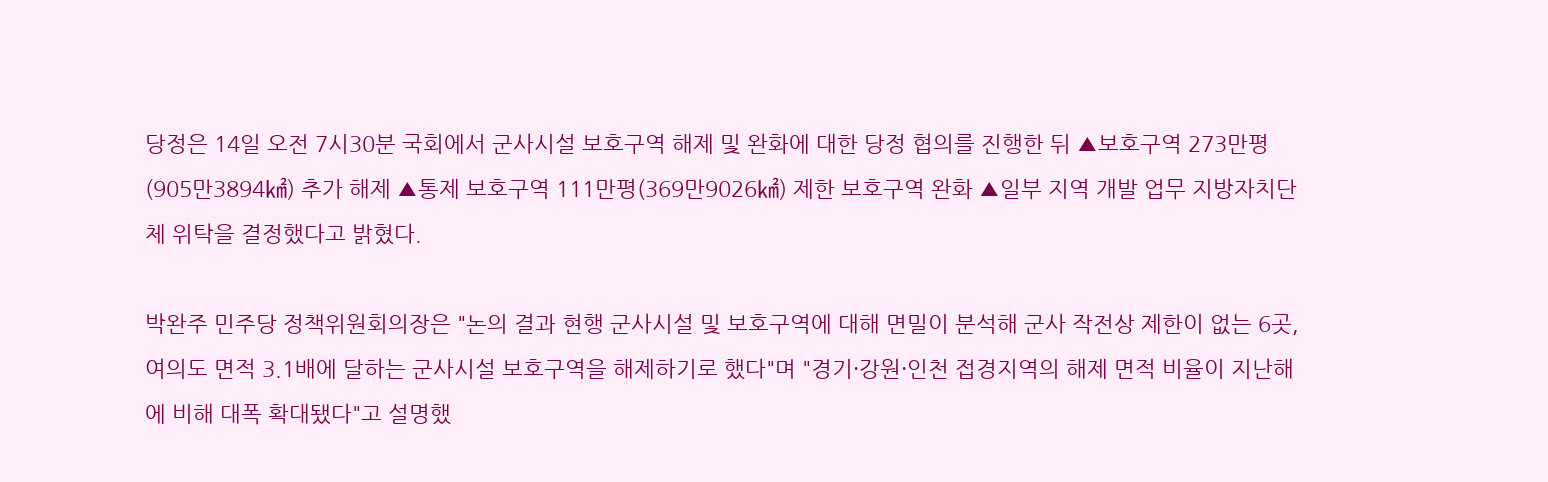당정은 14일 오전 7시30분 국회에서 군사시설 보호구역 해제 및 완화에 대한 당정 협의를 진행한 뒤 ▲보호구역 273만평(905만3894㎢) 추가 해제 ▲통제 보호구역 111만평(369만9026㎢) 제한 보호구역 완화 ▲일부 지역 개발 업무 지방자치단체 위탁을 결정했다고 밝혔다.

박완주 민주당 정책위원회의장은 "논의 결과 현행 군사시설 및 보호구역에 대해 면밀이 분석해 군사 작전상 제한이 없는 6곳, 여의도 면적 3.1배에 달하는 군사시설 보호구역을 해제하기로 했다"며 "경기·강원·인천 접경지역의 해제 면적 비율이 지난해에 비해 대폭 확대됐다"고 설명했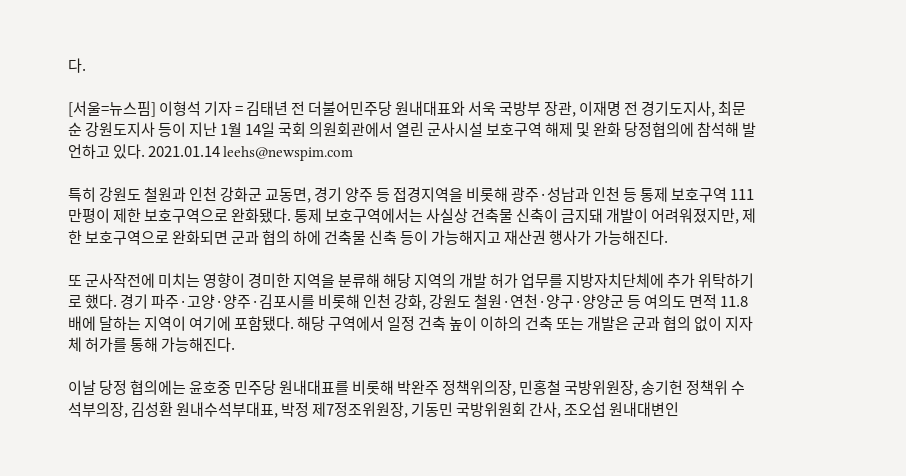다.

[서울=뉴스핌] 이형석 기자 = 김태년 전 더불어민주당 원내대표와 서욱 국방부 장관, 이재명 전 경기도지사, 최문순 강원도지사 등이 지난 1월 14일 국회 의원회관에서 열린 군사시설 보호구역 해제 및 완화 당정협의에 참석해 발언하고 있다. 2021.01.14 leehs@newspim.com

특히 강원도 철원과 인천 강화군 교동면, 경기 양주 등 접경지역을 비롯해 광주·성남과 인천 등 통제 보호구역 111만평이 제한 보호구역으로 완화됐다. 통제 보호구역에서는 사실상 건축물 신축이 금지돼 개발이 어려워졌지만, 제한 보호구역으로 완화되면 군과 협의 하에 건축물 신축 등이 가능해지고 재산권 행사가 가능해진다.

또 군사작전에 미치는 영향이 경미한 지역을 분류해 해당 지역의 개발 허가 업무를 지방자치단체에 추가 위탁하기로 했다. 경기 파주·고양·양주·김포시를 비롯해 인천 강화, 강원도 철원·연천·양구·양양군 등 여의도 면적 11.8배에 달하는 지역이 여기에 포함됐다. 해당 구역에서 일정 건축 높이 이하의 건축 또는 개발은 군과 협의 없이 지자체 허가를 통해 가능해진다.

이날 당정 협의에는 윤호중 민주당 원내대표를 비롯해 박완주 정책위의장, 민홍철 국방위원장, 송기헌 정책위 수석부의장, 김성환 원내수석부대표, 박정 제7정조위원장, 기동민 국방위원회 간사, 조오섭 원내대변인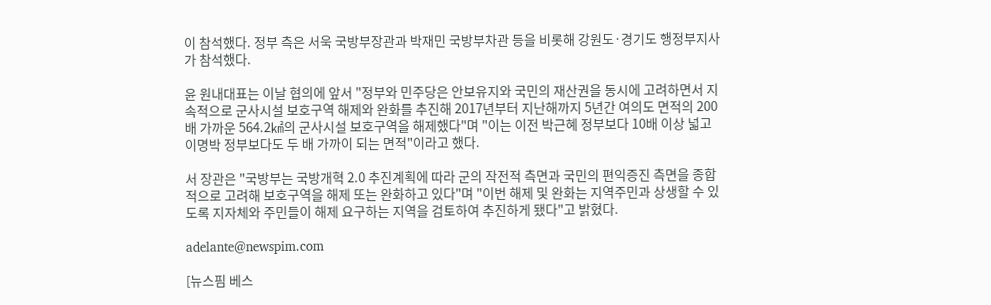이 참석했다. 정부 측은 서욱 국방부장관과 박재민 국방부차관 등을 비롯해 강원도·경기도 행정부지사가 참석했다.

윤 원내대표는 이날 협의에 앞서 "정부와 민주당은 안보유지와 국민의 재산권을 동시에 고려하면서 지속적으로 군사시설 보호구역 해제와 완화를 추진해 2017년부터 지난해까지 5년간 여의도 면적의 200배 가까운 564.2㎢의 군사시설 보호구역을 해제했다"며 "이는 이전 박근혜 정부보다 10배 이상 넓고 이명박 정부보다도 두 배 가까이 되는 면적"이라고 했다.

서 장관은 "국방부는 국방개혁 2.0 추진계획에 따라 군의 작전적 측면과 국민의 편익증진 측면을 종합적으로 고려해 보호구역을 해제 또는 완화하고 있다"며 "이번 해제 및 완화는 지역주민과 상생할 수 있도록 지자체와 주민들이 해제 요구하는 지역을 검토하여 추진하게 됐다"고 밝혔다.

adelante@newspim.com

[뉴스핌 베스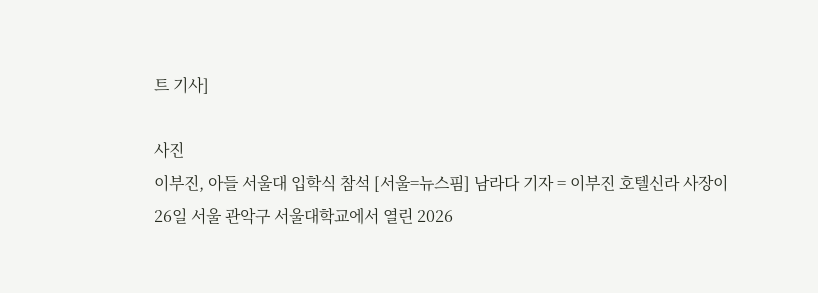트 기사]

사진
이부진, 아들 서울대 입학식 참석 [서울=뉴스핌] 남라다 기자 = 이부진 호텔신라 사장이 26일 서울 관악구 서울대학교에서 열린 2026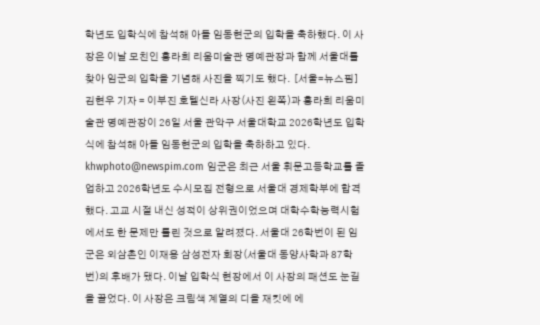학년도 입학식에 참석해 아들 임동현군의 입학을 축하했다. 이 사장은 이날 모친인 홍라희 리움미술관 명예관장과 함께 서울대를 찾아 임군의 입학을 기념해 사진을 찍기도 했다.  [서울=뉴스핌] 김현우 기자 = 이부진 호텔신라 사장(사진 왼쪽)과 홍라희 리움미술관 명예관장이 26일 서울 관악구 서울대학교 2026학년도 입학식에 참석해 아들 임동현군의 입학을 축하하고 있다.  khwphoto@newspim.com 임군은 최근 서울 휘문고등학교를 졸업하고 2026학년도 수시모집 전형으로 서울대 경제학부에 합격했다. 고교 시절 내신 성적이 상위권이었으며 대학수학능력시험에서도 한 문제만 틀린 것으로 알려졌다. 서울대 26학번이 된 임군은 외삼촌인 이재용 삼성전자 회장(서울대 동양사학과 87학번)의 후배가 됐다. 이날 입학식 현장에서 이 사장의 패션도 눈길을 끌었다. 이 사장은 크림색 계열의 디올 재킷에 에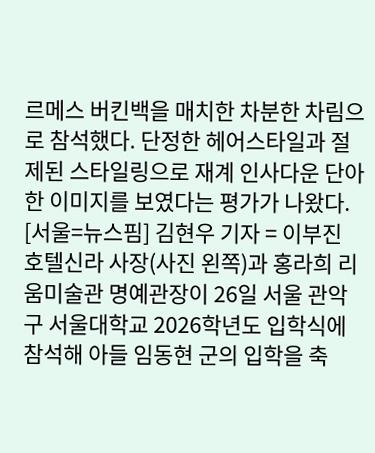르메스 버킨백을 매치한 차분한 차림으로 참석했다. 단정한 헤어스타일과 절제된 스타일링으로 재계 인사다운 단아한 이미지를 보였다는 평가가 나왔다. [서울=뉴스핌] 김현우 기자 = 이부진 호텔신라 사장(사진 왼쪽)과 홍라희 리움미술관 명예관장이 26일 서울 관악구 서울대학교 2026학년도 입학식에 참석해 아들 임동현 군의 입학을 축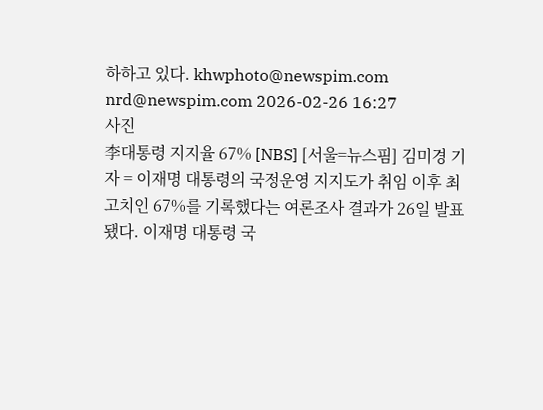하하고 있다. khwphoto@newspim.com nrd@newspim.com 2026-02-26 16:27
사진
李대통령 지지율 67% [NBS] [서울=뉴스핌] 김미경 기자 = 이재명 대통령의 국정운영 지지도가 취임 이후 최고치인 67%를 기록했다는 여론조사 결과가 26일 발표됐다. 이재명 대통령 국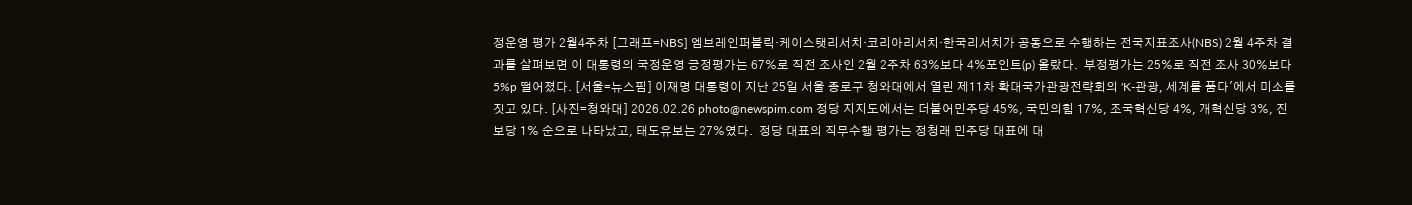정운영 평가 2월4주차 [그래프=NBS] 엠브레인퍼블릭·케이스탯리서치·코리아리서치·한국리서치가 공동으로 수행하는 전국지표조사(NBS) 2월 4주차 결과를 살펴보면 이 대통령의 국정운영 긍정평가는 67%로 직전 조사인 2월 2주차 63%보다 4%포인트(p) 올랐다.  부정평가는 25%로 직전 조사 30%보다 5%p 떨어졌다. [서울=뉴스핌] 이재명 대통령이 지난 25일 서울 종로구 청와대에서 열린 제11차 확대국가관광전략회의 'K-관광, 세계를 품다'에서 미소를 짓고 있다. [사진=청와대] 2026.02.26 photo@newspim.com 정당 지지도에서는 더불어민주당 45%, 국민의힘 17%, 조국혁신당 4%, 개혁신당 3%, 진보당 1% 순으로 나타났고, 태도유보는 27%였다.  정당 대표의 직무수행 평가는 정청래 민주당 대표에 대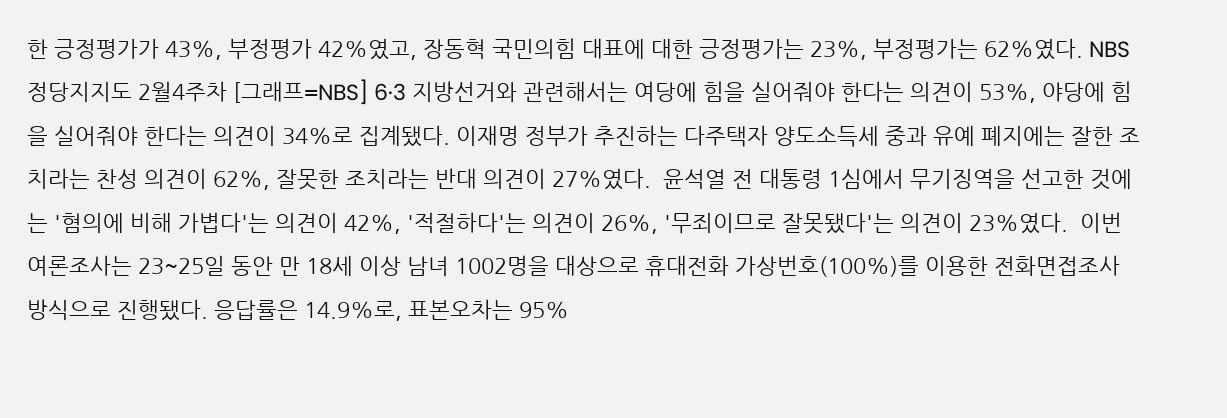한 긍정평가가 43%, 부정평가 42%였고, 장동혁 국민의힘 대표에 대한 긍정평가는 23%, 부정평가는 62%였다. NBS 정당지지도 2월4주차 [그래프=NBS] 6·3 지방선거와 관련해서는 여당에 힘을 실어줘야 한다는 의견이 53%, 야당에 힘을 실어줘야 한다는 의견이 34%로 집계됐다. 이재명 정부가 추진하는 다주택자 양도소득세 중과 유예 폐지에는 잘한 조치라는 찬성 의견이 62%, 잘못한 조치라는 반대 의견이 27%였다.  윤석열 전 대통령 1심에서 무기징역을 선고한 것에는 '혐의에 비해 가볍다'는 의견이 42%, '적절하다'는 의견이 26%, '무죄이므로 잘못됐다'는 의견이 23%였다.  이번 여론조사는 23~25일 동안 만 18세 이상 남녀 1002명을 대상으로 휴대전화 가상번호(100%)를 이용한 전화면접조사 방식으로 진행됐다. 응답률은 14.9%로, 표본오차는 95%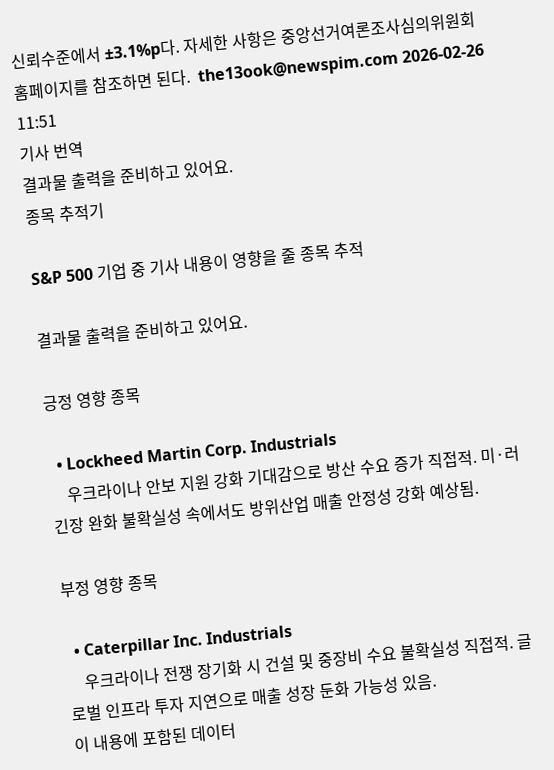신뢰수준에서 ±3.1%p다. 자세한 사항은 중앙선거여론조사심의위원회 홈페이지를 참조하면 된다.  the13ook@newspim.com 2026-02-26 11:51
기사 번역
결과물 출력을 준비하고 있어요.
종목 추적기

S&P 500 기업 중 기사 내용이 영향을 줄 종목 추적

결과물 출력을 준비하고 있어요.

긍정 영향 종목

  • Lockheed Martin Corp. Industrials
    우크라이나 안보 지원 강화 기대감으로 방산 수요 증가 직접적. 미·러 긴장 완화 불확실성 속에서도 방위산업 매출 안정성 강화 예상됨.

부정 영향 종목

  • Caterpillar Inc. Industrials
    우크라이나 전쟁 장기화 시 건설 및 중장비 수요 불확실성 직접적. 글로벌 인프라 투자 지연으로 매출 성장 둔화 가능성 있음.
이 내용에 포함된 데이터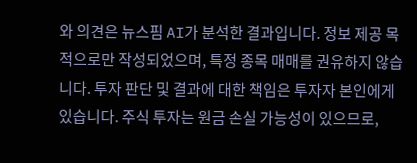와 의견은 뉴스핌 AI가 분석한 결과입니다. 정보 제공 목적으로만 작성되었으며, 특정 종목 매매를 권유하지 않습니다. 투자 판단 및 결과에 대한 책임은 투자자 본인에게 있습니다. 주식 투자는 원금 손실 가능성이 있으므로,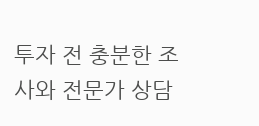투자 전 충분한 조사와 전문가 상담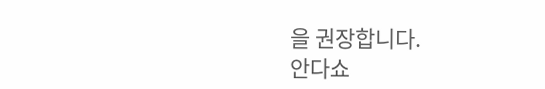을 권장합니다.
안다쇼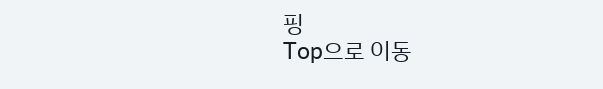핑
Top으로 이동